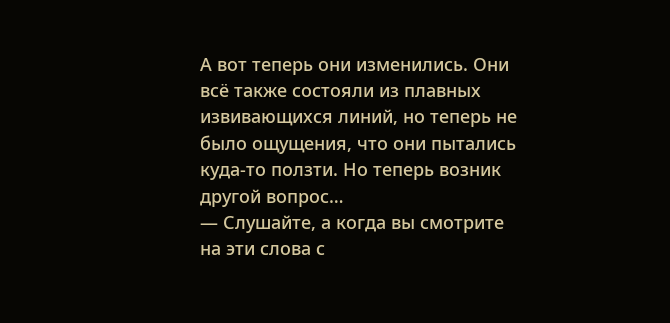А вот теперь они изменились. Они всё также состояли из плавных извивающихся линий, но теперь не было ощущения, что они пытались куда-то ползти. Но теперь возник другой вопрос…
— Слушайте, а когда вы смотрите на эти слова с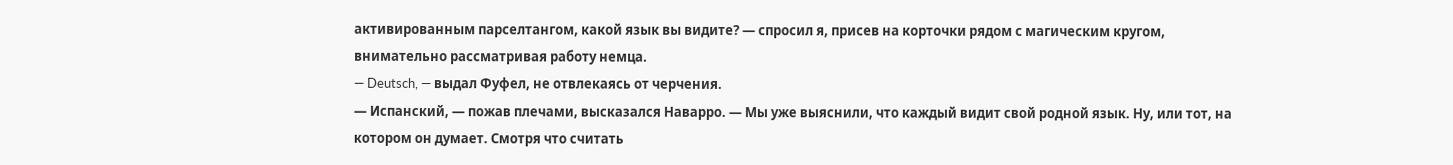активированным парселтангом, какой язык вы видите? — спросил я, присев на корточки рядом с магическим кругом, внимательно рассматривая работу немца.
— Deutsch, — выдал Фуфел, не отвлекаясь от черчения.
— Испанский, — пожав плечами, высказался Наварро. — Мы уже выяснили, что каждый видит свой родной язык. Ну, или тот, на котором он думает. Смотря что считать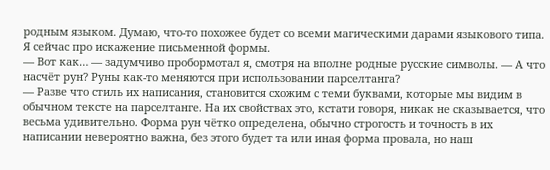родным языком. Думаю, что-то похожее будет со всеми магическими дарами языкового типа. Я сейчас про искажение письменной формы.
— Вот как… — задумчиво пробормотал я, смотря на вполне родные русские символы. — А что насчёт рун? Руны как-то меняются при использовании парселтанга?
— Разве что стиль их написания, становится схожим с теми буквами, которые мы видим в обычном тексте на парселтанге. На их свойствах это, кстати говоря, никак не сказывается, что весьма удивительно. Форма рун чётко определена, обычно строгость и точность в их написании невероятно важна, без этого будет та или иная форма провала, но наш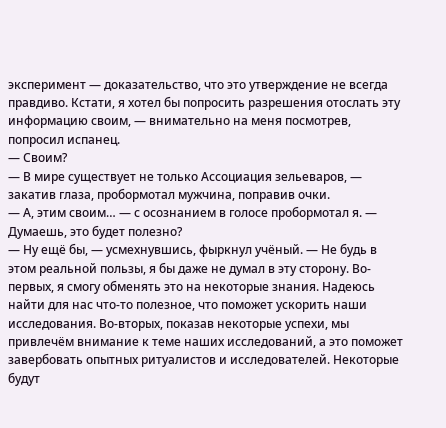эксперимент — доказательство, что это утверждение не всегда правдиво. Кстати, я хотел бы попросить разрешения отослать эту информацию своим, — внимательно на меня посмотрев, попросил испанец.
— Своим?
— В мире существует не только Ассоциация зельеваров, — закатив глаза, пробормотал мужчина, поправив очки.
— А, этим своим… — с осознанием в голосе пробормотал я. — Думаешь, это будет полезно?
— Ну ещё бы, — усмехнувшись, фыркнул учёный. — Не будь в этом реальной пользы, я бы даже не думал в эту сторону. Во-первых, я смогу обменять это на некоторые знания. Надеюсь найти для нас что-то полезное, что поможет ускорить наши исследования. Во-вторых, показав некоторые успехи, мы привлечём внимание к теме наших исследований, а это поможет завербовать опытных ритуалистов и исследователей. Некоторые будут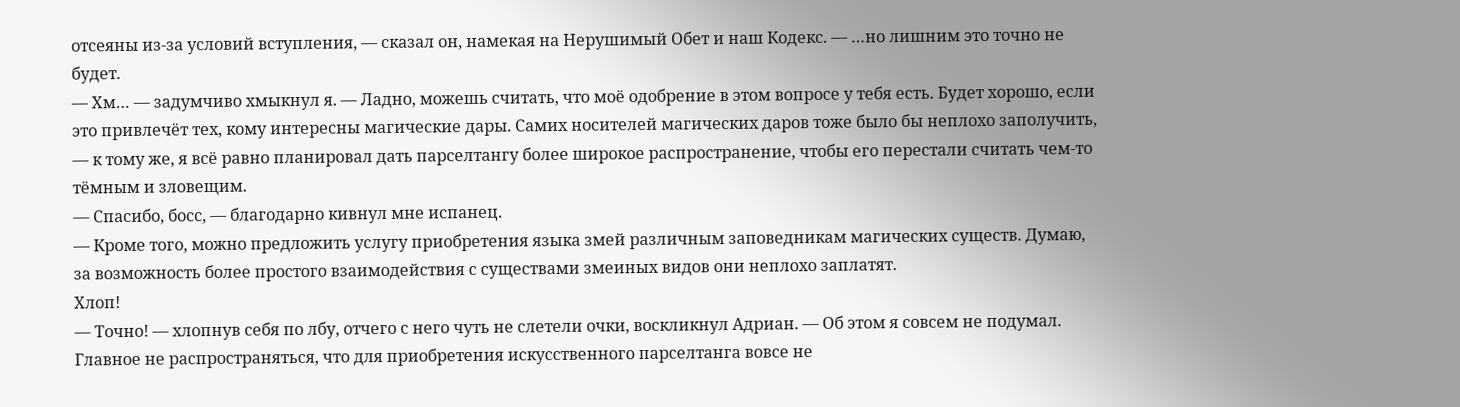отсеяны из-за условий вступления, — сказал он, намекая на Нерушимый Обет и наш Кодекс. — …но лишним это точно не будет.
— Хм… — задумчиво хмыкнул я. — Ладно, можешь считать, что моё одобрение в этом вопросе у тебя есть. Будет хорошо, если это привлечёт тех, кому интересны магические дары. Самих носителей магических даров тоже было бы неплохо заполучить, — к тому же, я всё равно планировал дать парселтангу более широкое распространение, чтобы его перестали считать чем-то тёмным и зловещим.
— Спасибо, босс, — благодарно кивнул мне испанец.
— Кроме того, можно предложить услугу приобретения языка змей различным заповедникам магических существ. Думаю, за возможность более простого взаимодействия с существами змеиных видов они неплохо заплатят.
Хлоп!
— Точно! — хлопнув себя по лбу, отчего с него чуть не слетели очки, воскликнул Адриан. — Об этом я совсем не подумал. Главное не распространяться, что для приобретения искусственного парселтанга вовсе не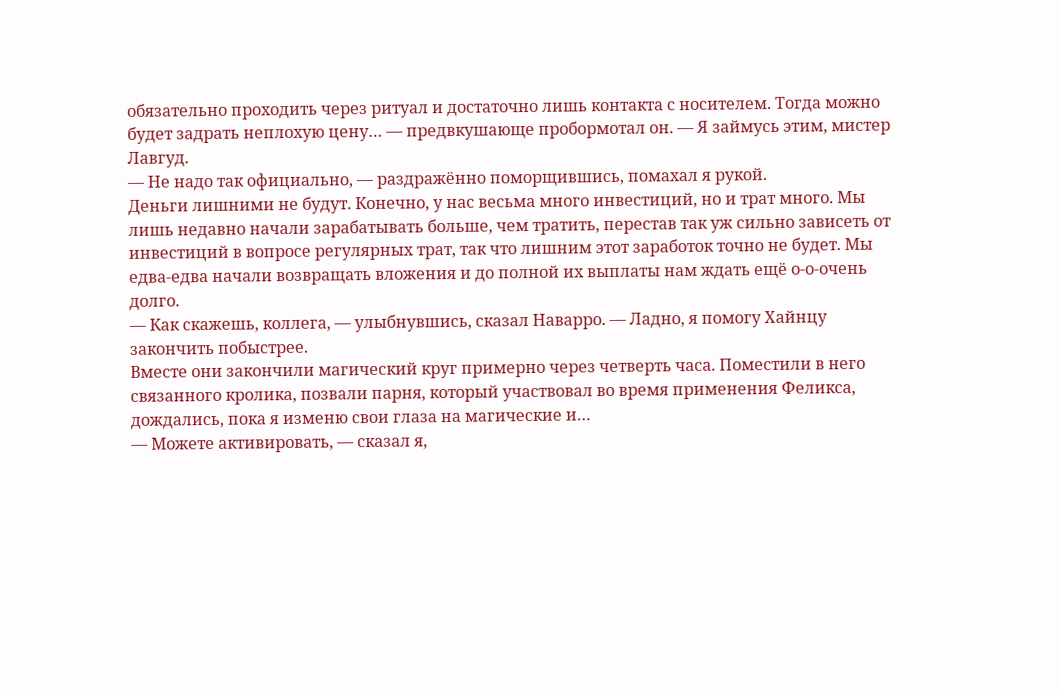обязательно проходить через ритуал и достаточно лишь контакта с носителем. Тогда можно будет задрать неплохую цену… — предвкушающе пробормотал он. — Я займусь этим, мистер Лавгуд.
— Не надо так официально, — раздражённо поморщившись, помахал я рукой.
Деньги лишними не будут. Конечно, у нас весьма много инвестиций, но и трат много. Мы лишь недавно начали зарабатывать больше, чем тратить, перестав так уж сильно зависеть от инвестиций в вопросе регулярных трат, так что лишним этот заработок точно не будет. Мы едва-едва начали возвращать вложения и до полной их выплаты нам ждать ещё о-о-очень долго.
— Как скажешь, коллега, — улыбнувшись, сказал Наварро. — Ладно, я помогу Хайнцу закончить побыстрее.
Вместе они закончили магический круг примерно через четверть часа. Поместили в него связанного кролика, позвали парня, который участвовал во время применения Феликса, дождались, пока я изменю свои глаза на магические и…
— Можете активировать, — сказал я,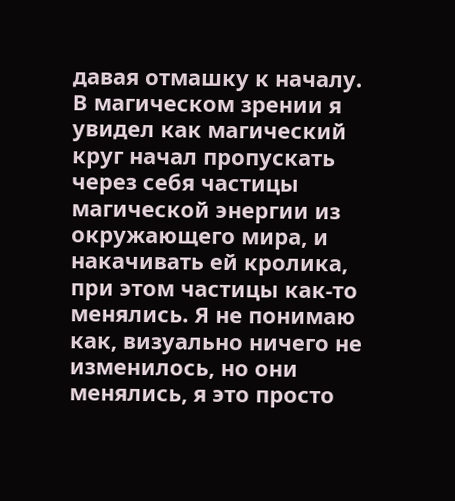давая отмашку к началу.
В магическом зрении я увидел как магический круг начал пропускать через себя частицы магической энергии из окружающего мира, и накачивать ей кролика, при этом частицы как-то менялись. Я не понимаю как, визуально ничего не изменилось, но они менялись, я это просто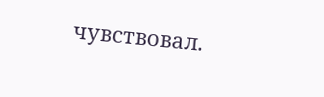чувствовал.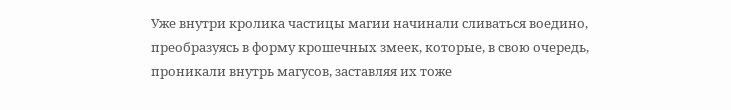Уже внутри кролика частицы магии начинали сливаться воедино, преобразуясь в форму крошечных змеек, которые, в свою очередь, проникали внутрь магусов, заставляя их тоже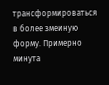трансформироваться в более змеиную форму. Примерно минута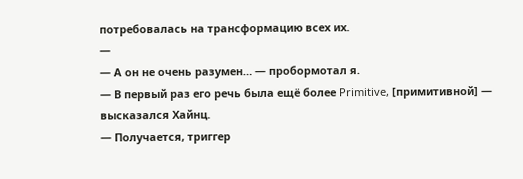потребовалась на трансформацию всех их.
—
— А он не очень разумен… — пробормотал я.
— В первый раз его речь была ещё более Primitive, [примитивной] — высказался Хайнц.
— Получается, триггер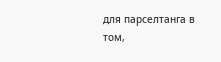для парселтанга в том,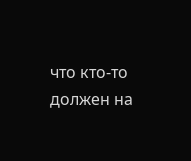что кто-то должен на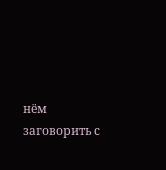нём заговорить с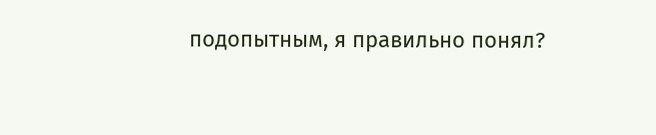подопытным, я правильно понял?